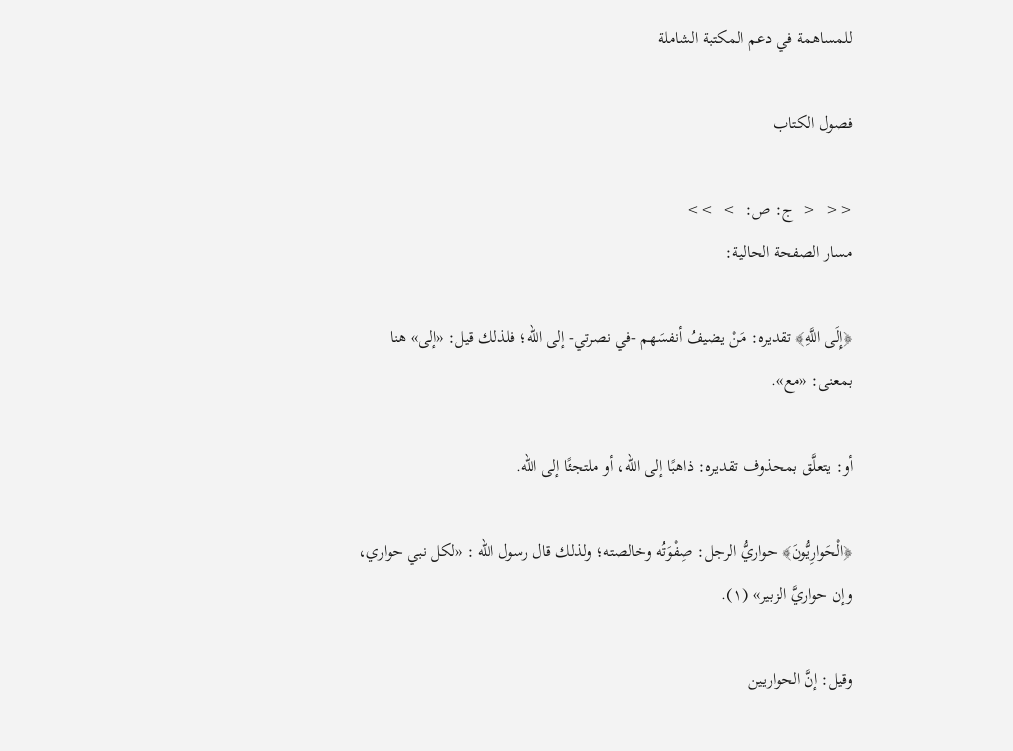للمساهمة في دعم المكتبة الشاملة

فصول الكتاب

<<  <  ج: ص:  >  >>
مسار الصفحة الحالية:

﴿إِلَى اللَّهِ﴾ تقديره: مَنْ يضيفُ أنفسَهم -في نصرتي- إلى الله؛ فلذلك قيل: «إلى» هنا بمعنى: «مع».

أو: يتعلَّق بمحذوف تقديره: ذاهبًا إلى الله، أو ملتجئًا إلى الله.

﴿الْحَوارِيُّونَ﴾ حواريُّ الرجل: صِفْوَتُه وخالصته؛ ولذلك قال رسول الله : «لكل نبي حواري، وإن حواريَّ الزبير» (١).

وقيل: إنَّ الحواريين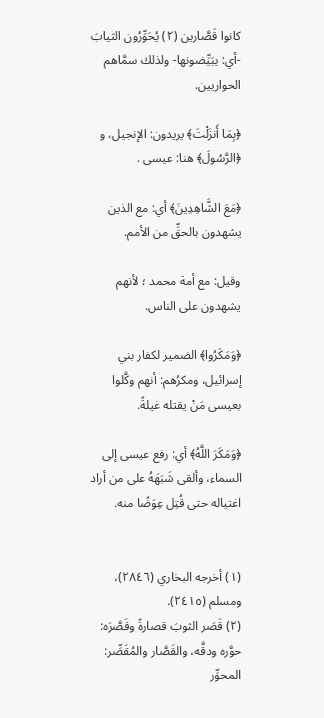كانوا قَصَّارين (٢) يُحَوِّرُون الثيابَ -أي: يبَيِّضونها- ولذلك سمَّاهم الحواريين.

﴿بِمَا أَنزَلْتَ﴾ يريدون: الإنجيل، و ﴿الرَّسُولَ﴾ هنا: عيسى .

﴿مَعَ الشَّاهِدِينَ﴾ أي: مع الذين يشهدون بالحقِّ من الأمم.

وقيل: مع أمة محمد ؛ لأنهم يشهدون على الناس.

﴿وَمَكَرُوا﴾ الضمير لكفار بني إسرائيل، ومكرُهم: أنهم وكَّلوا بعيسى مَنْ يقتله غيلةً.

﴿وَمَكَرَ اللَّهُ﴾ أي: رفع عيسى إلى السماء، وألقى شَبَهَهُ على من أراد اغتياله حتى قُتِل عِوَضًا منه.


(١) أخرجه البخاري (٢٨٤٦)، ومسلم (٢٤١٥).
(٢) قَصَر الثوبَ قصارةً وقَصَّرَه: حوَّره ودقَّه، والقَصَّار والمُقَصِّر: المحوِّر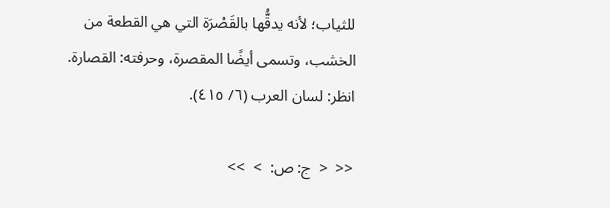للثياب؛ لأنه يدقُّها بالقَصْرَة التي هي القطعة من الخشب، وتسمى أيضًا المقصرة، وحرفته: القصارة. انظر: لسان العرب (٦/ ٤١٥).

<<  <  ج: ص:  >  >>